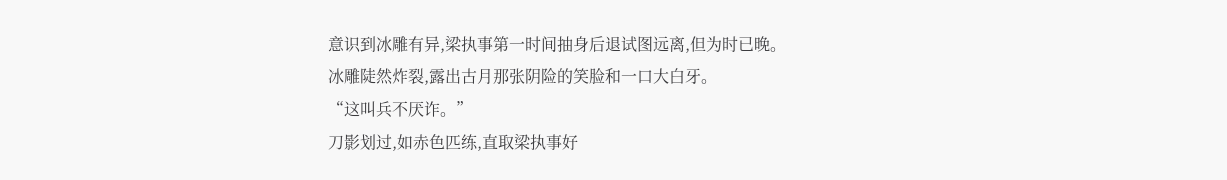意识到冰雕有异,梁执事第一时间抽身后退试图远离,但为时已晚。
冰雕陡然炸裂,露出古月那张阴险的笑脸和一口大白牙。
“这叫兵不厌诈。”
刀影划过,如赤色匹练,直取梁执事好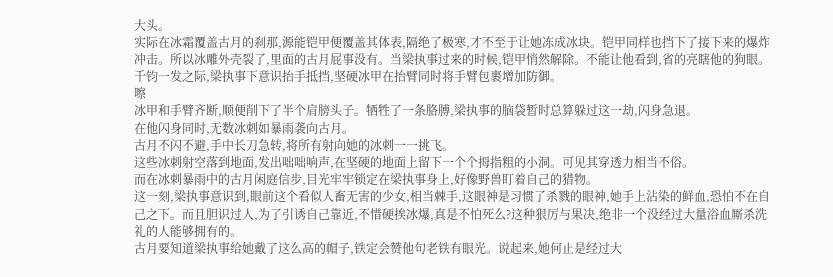大头。
实际在冰霜覆盖古月的刹那,源能铠甲便覆盖其体表,隔绝了极寒,才不至于让她冻成冰块。铠甲同样也挡下了接下来的爆炸冲击。所以冰雕外壳裂了,里面的古月屁事没有。当梁执事过来的时候,铠甲悄然解除。不能让他看到,省的亮瞎他的狗眼。
千钧一发之际,梁执事下意识抬手抵挡,坚硬冰甲在抬臂同时将手臂包裹增加防御。
嚓
冰甲和手臂齐断,顺便削下了半个肩膀头子。牺牲了一条胳膊,梁执事的脑袋暂时总算躲过这一劫,闪身急退。
在他闪身同时,无数冰刺如暴雨袭向古月。
古月不闪不避,手中长刀急转,将所有射向她的冰刺一一挑飞。
这些冰刺射空落到地面,发出咄咄响声,在坚硬的地面上留下一个个拇指粗的小洞。可见其穿透力相当不俗。
而在冰刺暴雨中的古月闲庭信步,目光牢牢锁定在梁执事身上,好像野兽盯着自己的猎物。
这一刻,梁执事意识到,眼前这个看似人畜无害的少女,相当棘手,这眼神是习惯了杀戮的眼神,她手上沾染的鲜血,恐怕不在自己之下。而且胆识过人,为了引诱自己靠近,不惜硬挨冰爆,真是不怕死么?这种狠厉与果决,绝非一个没经过大量浴血厮杀洗礼的人能够拥有的。
古月要知道梁执事给她戴了这么高的帽子,铁定会赞他句老铁有眼光。说起来,她何止是经过大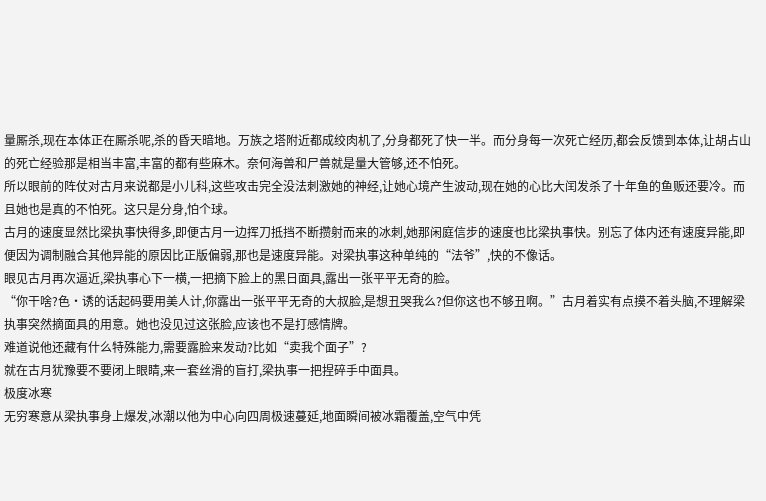量厮杀,现在本体正在厮杀呢,杀的昏天暗地。万族之塔附近都成绞肉机了,分身都死了快一半。而分身每一次死亡经历,都会反馈到本体,让胡占山的死亡经验那是相当丰富,丰富的都有些麻木。奈何海兽和尸兽就是量大管够,还不怕死。
所以眼前的阵仗对古月来说都是小儿科,这些攻击完全没法刺激她的神经,让她心境产生波动,现在她的心比大闰发杀了十年鱼的鱼贩还要冷。而且她也是真的不怕死。这只是分身,怕个球。
古月的速度显然比梁执事快得多,即便古月一边挥刀抵挡不断攒射而来的冰刺,她那闲庭信步的速度也比梁执事快。别忘了体内还有速度异能,即便因为调制融合其他异能的原因比正版偏弱,那也是速度异能。对梁执事这种单纯的“法爷”,快的不像话。
眼见古月再次逼近,梁执事心下一横,一把摘下脸上的黑日面具,露出一张平平无奇的脸。
“你干啥?色·诱的话起码要用美人计,你露出一张平平无奇的大叔脸,是想丑哭我么?但你这也不够丑啊。”古月着实有点摸不着头脑,不理解梁执事突然摘面具的用意。她也没见过这张脸,应该也不是打感情牌。
难道说他还藏有什么特殊能力,需要露脸来发动?比如“卖我个面子”?
就在古月犹豫要不要闭上眼睛,来一套丝滑的盲打,梁执事一把捏碎手中面具。
极度冰寒
无穷寒意从梁执事身上爆发,冰潮以他为中心向四周极速蔓延,地面瞬间被冰霜覆盖,空气中凭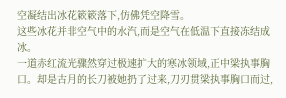空凝结出冰花簌簌落下,仿佛凭空降雪。
这些冰花并非空气中的水汽,而是空气在低温下直接冻结成冰。
一道赤红流光骤然穿过极速扩大的寒冰领域,正中梁执事胸口。却是古月的长刀被她扔了过来,刀刃贯梁执事胸口而过,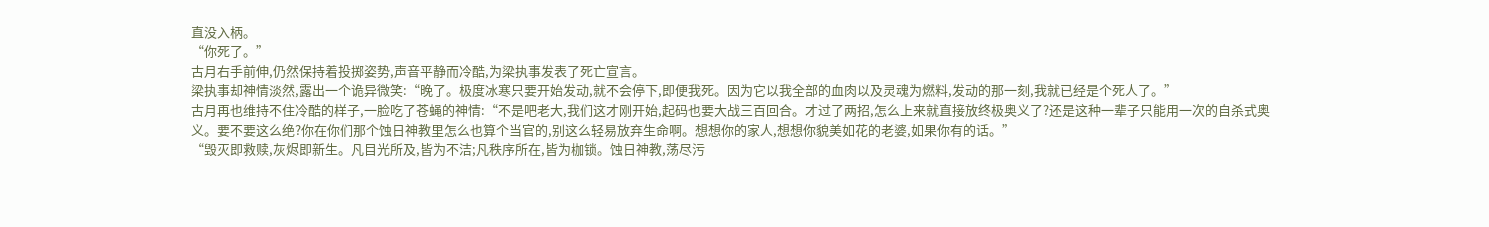直没入柄。
“你死了。”
古月右手前伸,仍然保持着投掷姿势,声音平静而冷酷,为梁执事发表了死亡宣言。
梁执事却神情淡然,露出一个诡异微笑:“晚了。极度冰寒只要开始发动,就不会停下,即便我死。因为它以我全部的血肉以及灵魂为燃料,发动的那一刻,我就已经是个死人了。”
古月再也维持不住冷酷的样子,一脸吃了苍蝇的神情:“不是吧老大,我们这才刚开始,起码也要大战三百回合。才过了两招,怎么上来就直接放终极奥义了?还是这种一辈子只能用一次的自杀式奥义。要不要这么绝?你在你们那个蚀日神教里怎么也算个当官的,别这么轻易放弃生命啊。想想你的家人,想想你貌美如花的老婆,如果你有的话。”
“毁灭即救赎,灰烬即新生。凡目光所及,皆为不洁;凡秩序所在,皆为枷锁。蚀日神教,荡尽污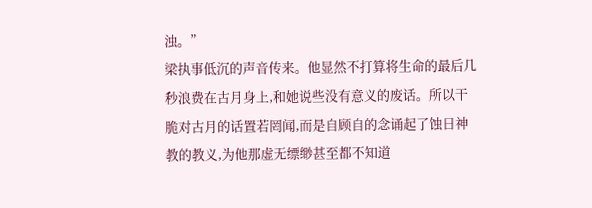浊。”
梁执事低沉的声音传来。他显然不打算将生命的最后几秒浪费在古月身上,和她说些没有意义的废话。所以干脆对古月的话置若罔闻,而是自顾自的念诵起了蚀日神教的教义,为他那虚无缥缈甚至都不知道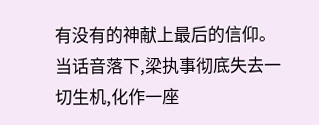有没有的神献上最后的信仰。
当话音落下,梁执事彻底失去一切生机,化作一座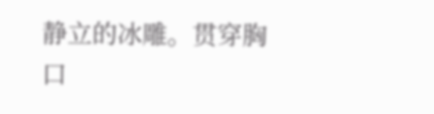静立的冰雕。贯穿胸口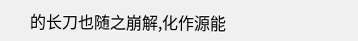的长刀也随之崩解,化作源能